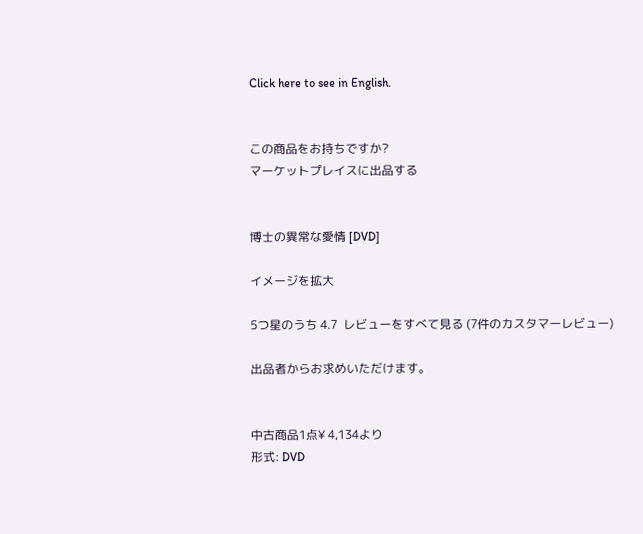Click here to see in English.


この商品をお持ちですか?
マーケットプレイスに出品する


博士の異常な愛情 [DVD]

イメージを拡大

5つ星のうち 4.7  レビューをすべて見る (7件のカスタマーレビュー)

出品者からお求めいただけます。


中古商品1点¥ 4,134より
形式: DVD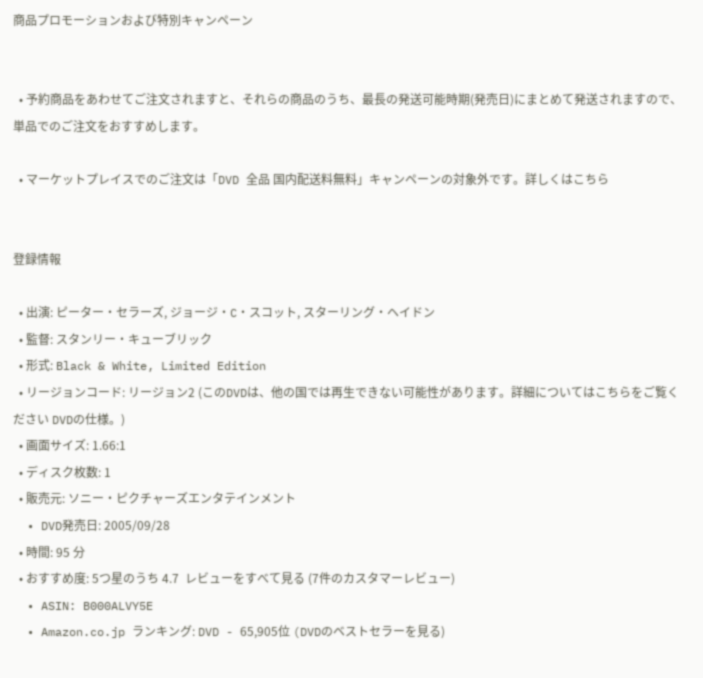商品プロモーションおよび特別キャンペーン


  • 予約商品をあわせてご注文されますと、それらの商品のうち、最長の発送可能時期(発売日)にまとめて発送されますので、単品でのご注文をおすすめします。

  • マーケットプレイスでのご注文は「DVD 全品 国内配送料無料」キャンペーンの対象外です。詳しくはこちら


登録情報

  • 出演: ピーター・セラーズ, ジョージ・C・スコット, スターリング・ヘイドン
  • 監督: スタンリー・キューブリック
  • 形式: Black & White, Limited Edition
  • リージョンコード: リージョン2 (このDVDは、他の国では再生できない可能性があります。詳細についてはこちらをご覧ください DVDの仕様。)
  • 画面サイズ: 1.66:1
  • ディスク枚数: 1
  • 販売元: ソニー・ピクチャーズエンタテインメント
  • DVD発売日: 2005/09/28
  • 時間: 95 分
  • おすすめ度: 5つ星のうち 4.7  レビューをすべて見る (7件のカスタマーレビュー)
  • ASIN: B000ALVY5E
  • Amazon.co.jp ランキング: DVD - 65,905位 (DVDのベストセラーを見る)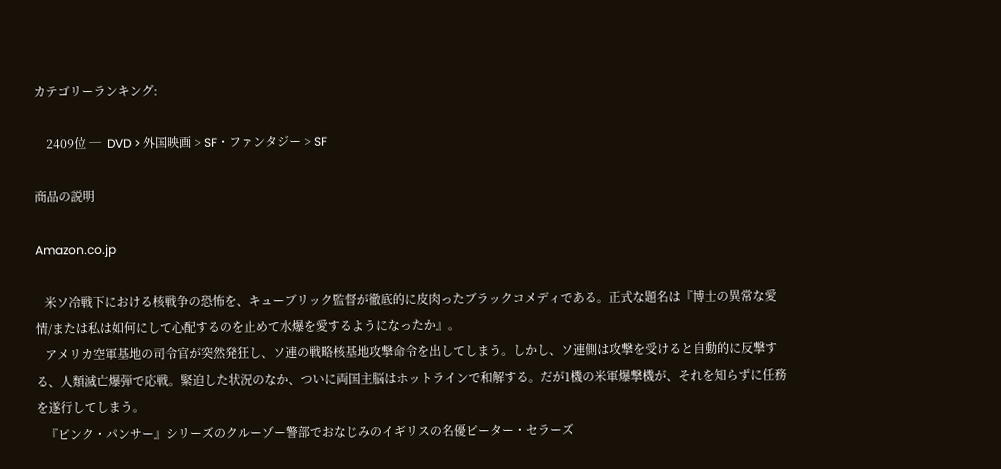カテゴリーランキング:

    2409位 ─  DVD > 外国映画 > SF・ファンタジー > SF

商品の説明

Amazon.co.jp

   米ソ冷戦下における核戦争の恐怖を、キューブリック監督が徹底的に皮肉ったブラックコメディである。正式な題名は『博士の異常な愛情/または私は如何にして心配するのを止めて水爆を愛するようになったか』。
   アメリカ空軍基地の司令官が突然発狂し、ソ連の戦略核基地攻撃命令を出してしまう。しかし、ソ連側は攻撃を受けると自動的に反撃する、人類滅亡爆弾で応戦。緊迫した状況のなか、ついに両国主脳はホットラインで和解する。だが1機の米軍爆撃機が、それを知らずに任務を遂行してしまう。
   『ピンク・パンサー』シリーズのクルーゾー警部でおなじみのイギリスの名優ピーター・セラーズ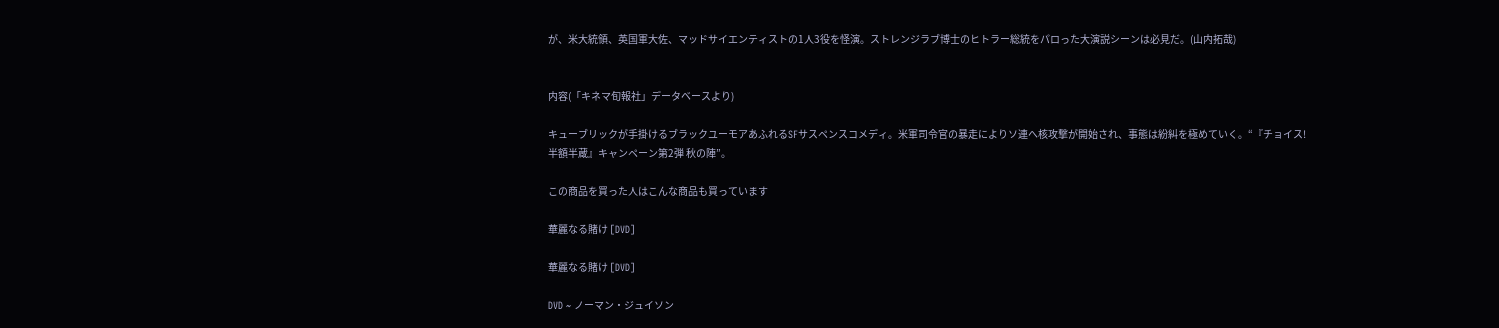が、米大統領、英国軍大佐、マッドサイエンティストの1人3役を怪演。ストレンジラブ博士のヒトラー総統をパロった大演説シーンは必見だ。(山内拓哉)


内容(「キネマ旬報社」データベースより)

キューブリックが手掛けるブラックユーモアあふれるSFサスペンスコメディ。米軍司令官の暴走によりソ連へ核攻撃が開始され、事態は紛糾を極めていく。“『チョイス!半額半蔵』キャンペーン第2弾 秋の陣”。

この商品を買った人はこんな商品も買っています

華麗なる賭け [DVD]

華麗なる賭け [DVD]

DVD ~ ノーマン・ジュイソン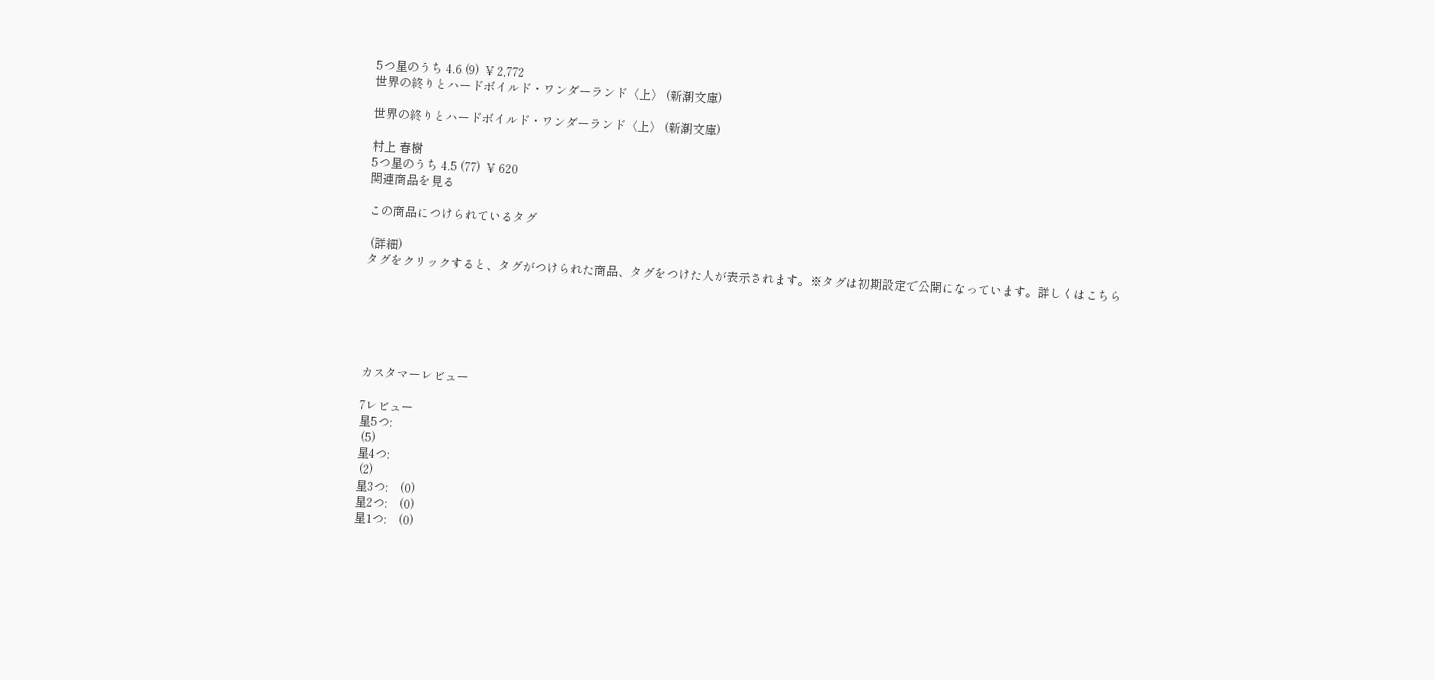5つ星のうち 4.6 (9)  ¥ 2,772
世界の終りとハードボイルド・ワンダーランド〈上〉 (新潮文庫)

世界の終りとハードボイルド・ワンダーランド〈上〉 (新潮文庫)

村上 春樹
5つ星のうち 4.5 (77)  ¥ 620
関連商品を見る

この商品につけられているタグ

 (詳細)
タグをクリックすると、タグがつけられた商品、タグをつけた人が表示されます。※タグは初期設定で公開になっています。詳しくはこちら






カスタマーレビュー

7レビュー
星5つ:
 (5)
星4つ:
 (2)
星3つ:    (0)
星2つ:    (0)
星1つ:    (0)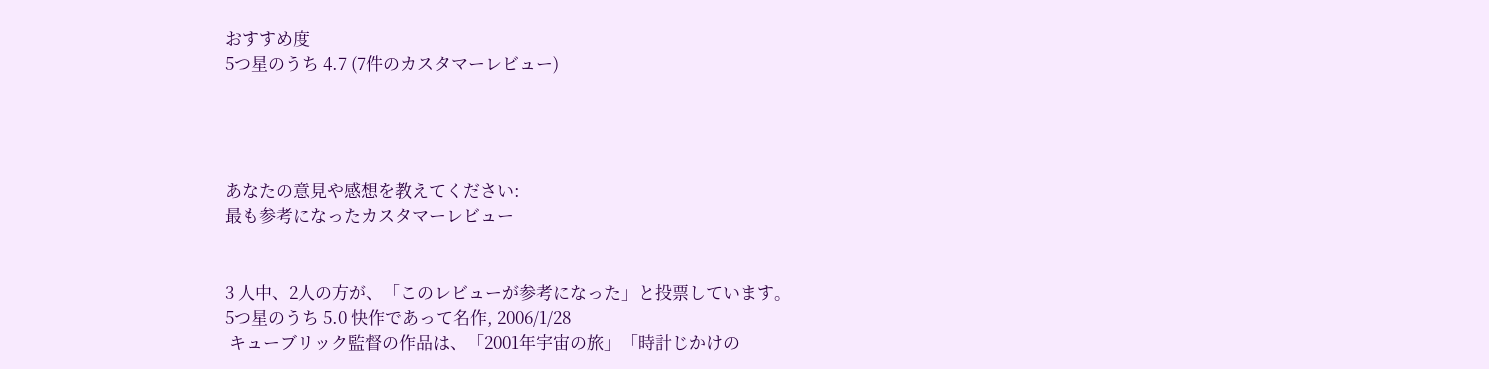おすすめ度
5つ星のうち 4.7 (7件のカスタマーレビュー)




あなたの意見や感想を教えてください:
最も参考になったカスタマーレビュー


3 人中、2人の方が、「このレビューが参考になった」と投票しています。
5つ星のうち 5.0 快作であって名作, 2006/1/28
 キューブリック監督の作品は、「2001年宇宙の旅」「時計じかけの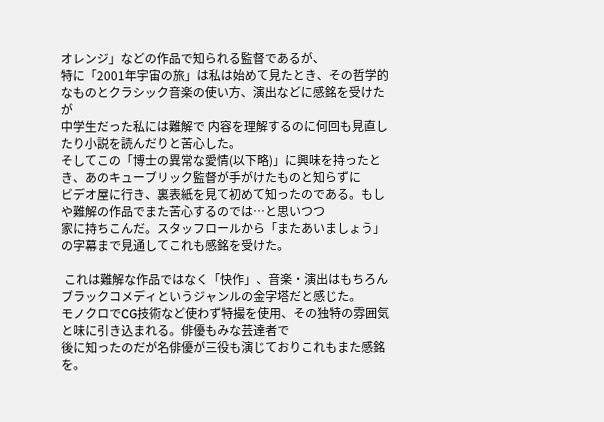オレンジ」などの作品で知られる監督であるが、
特に「2001年宇宙の旅」は私は始めて見たとき、その哲学的なものとクラシック音楽の使い方、演出などに感銘を受けたが
中学生だった私には難解で 内容を理解するのに何回も見直したり小説を読んだりと苦心した。
そしてこの「博士の異常な愛情(以下略)」に興味を持ったとき、あのキューブリック監督が手がけたものと知らずに
ビデオ屋に行き、裏表紙を見て初めて知ったのである。もしや難解の作品でまた苦心するのでは…と思いつつ
家に持ちこんだ。スタッフロールから「またあいましょう」の字幕まで見通してこれも感銘を受けた。

 これは難解な作品ではなく「快作」、音楽・演出はもちろんブラックコメディというジャンルの金字塔だと感じた。
モノクロでCG技術など使わず特撮を使用、その独特の雰囲気と味に引き込まれる。俳優もみな芸達者で
後に知ったのだが名俳優が三役も演じておりこれもまた感銘を。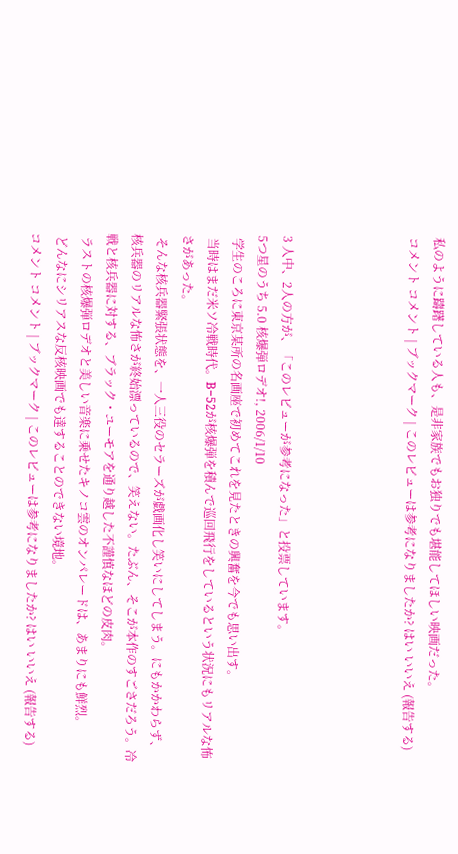私のように躊躇している人も、是非家族でもお独りでも堪能してほしい映画だった。
コメント コメント | ブックマーク | このレビューは参考になりましたか? はい いいえ (報告する)




3 人中、2人の方が、「このレビューが参考になった」と投票しています。
5つ星のうち 5.0 核爆弾ロデオ!, 2006/1/10
 学生のころに東京某所の名画座で初めてこれを見たときの興奮を今でも思い出す。
 当時はまだ米ソ冷戦時代。B−52が核爆弾を積んで巡回飛行をしているという状況にもリアルな怖さがあった。
 そんな核兵器緊張状態を、一人三役のセラーズが戯画化し笑いにしてしまう。にもかかわらず、核兵器のリアルな怖さが終始漂っているので、笑えない。たぶん、そこが本作のすごさだろう。冷戦と核兵器に対する、ブラック・ユーモアを通り越した不謹慎なほどの皮肉。
 ラストの核爆弾ロデオと美しい音楽に乗せたキノコ雲のオンパレードは、あまりにも鮮烈。
 どんなにシリアスな反核映画でも達することのできない境地。
コメント コメント | ブックマーク | このレビューは参考になりましたか? はい いいえ (報告する)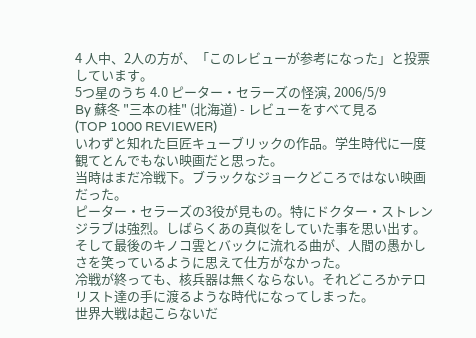4 人中、2人の方が、「このレビューが参考になった」と投票しています。
5つ星のうち 4.0 ピーター・セラーズの怪演, 2006/5/9
By 蘇冬 "三本の桂" (北海道) - レビューをすべて見る
(TOP 1000 REVIEWER)
いわずと知れた巨匠キューブリックの作品。学生時代に一度観てとんでもない映画だと思った。
当時はまだ冷戦下。ブラックなジョークどころではない映画だった。
ピーター・セラーズの3役が見もの。特にドクター・ストレンジラブは強烈。しばらくあの真似をしていた事を思い出す。
そして最後のキノコ雲とバックに流れる曲が、人間の愚かしさを笑っているように思えて仕方がなかった。
冷戦が終っても、核兵器は無くならない。それどころかテロリスト達の手に渡るような時代になってしまった。
世界大戦は起こらないだ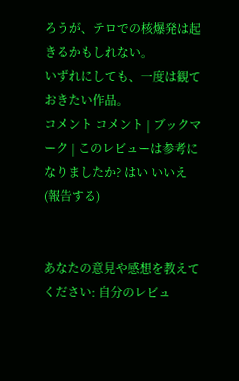ろうが、テロでの核爆発は起きるかもしれない。
いずれにしても、一度は観ておきたい作品。
コメント コメント | ブックマーク | このレビューは参考になりましたか? はい いいえ (報告する)


あなたの意見や感想を教えてください: 自分のレビュ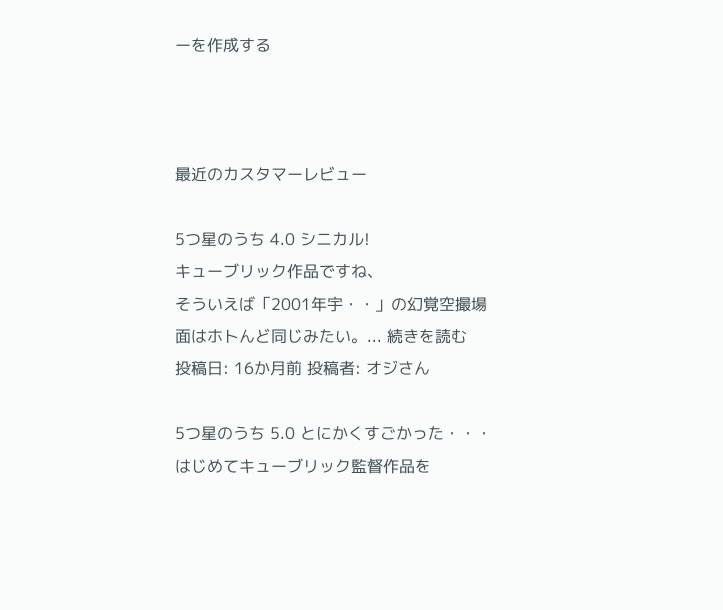ーを作成する



最近のカスタマーレビュー

5つ星のうち 4.0 シニカル!
キューブリック作品ですね、
そういえば「2001年宇・・」の幻覚空撮場面はホトんど同じみたい。... 続きを読む
投稿日: 16か月前 投稿者: オジさん

5つ星のうち 5.0 とにかくすごかった・・・
はじめてキューブリック監督作品を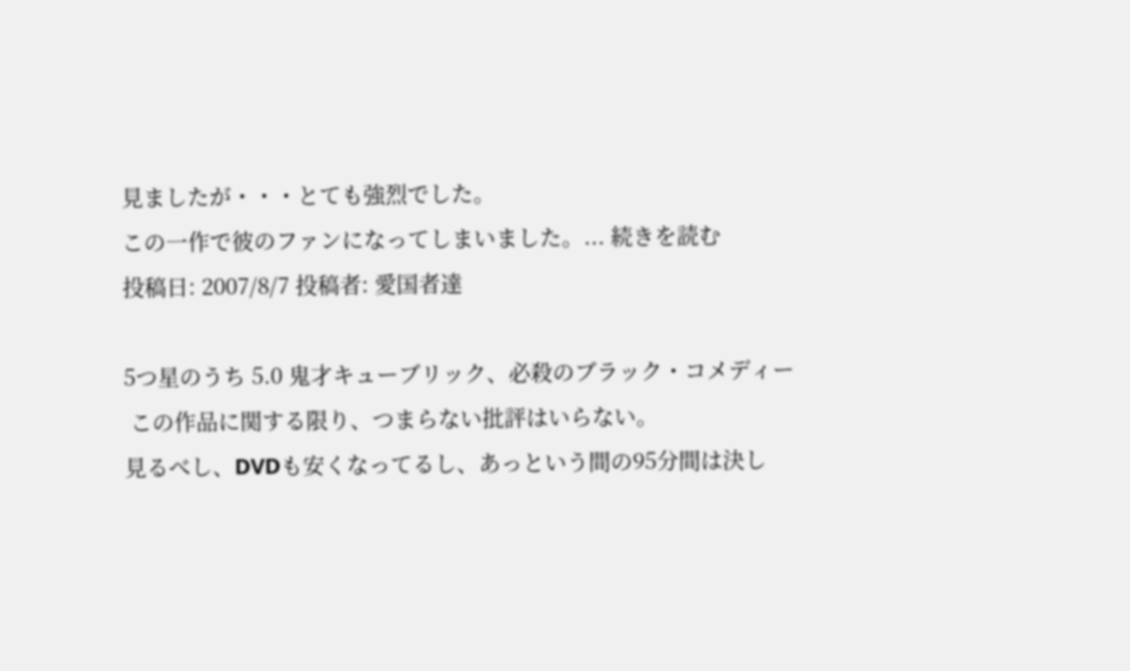見ましたが・・・とても強烈でした。
この一作で彼のファンになってしまいました。... 続きを読む
投稿日: 2007/8/7 投稿者: 愛国者達

5つ星のうち 5.0 鬼才キューブリック、必殺のブラック・コメディー
 この作品に関する限り、つまらない批評はいらない。
見るべし、DVDも安くなってるし、あっという間の95分間は決し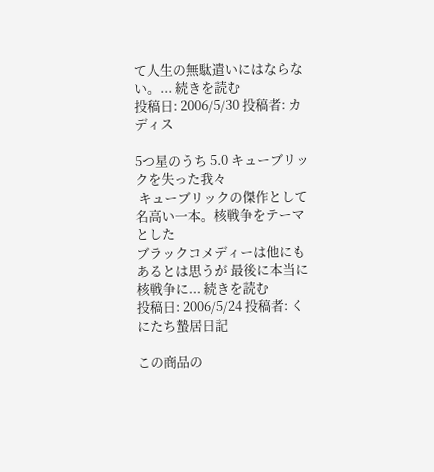て人生の無駄遣いにはならない。... 続きを読む
投稿日: 2006/5/30 投稿者: カディス

5つ星のうち 5.0 キューブリックを失った我々
 キューブリックの傑作として名高い一本。核戦争をテーマとした
ブラックコメディーは他にもあるとは思うが 最後に本当に核戦争に... 続きを読む
投稿日: 2006/5/24 投稿者: くにたち蟄居日記

この商品の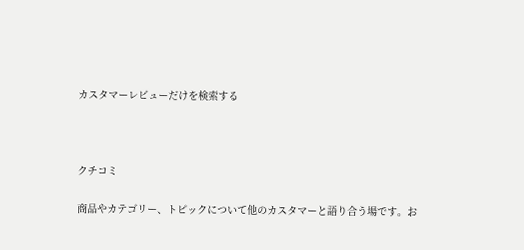カスタマーレビューだけを検索する



クチコミ

商品やカテゴリー、トピックについて他のカスタマーと語り合う場です。お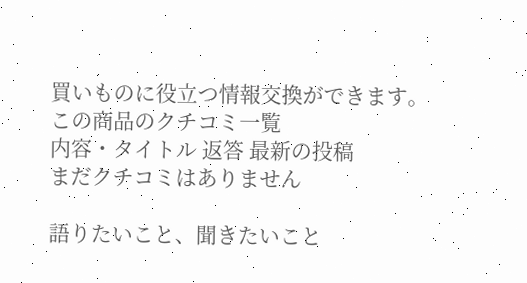買いものに役立つ情報交換ができます。
この商品のクチコミ一覧
内容・タイトル 返答 最新の投稿
まだクチコミはありません

語りたいこと、聞きたいこと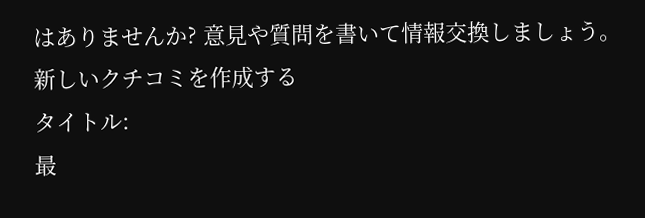はありませんか? 意見や質問を書いて情報交換しましょう。
新しいクチコミを作成する
タイトル:
最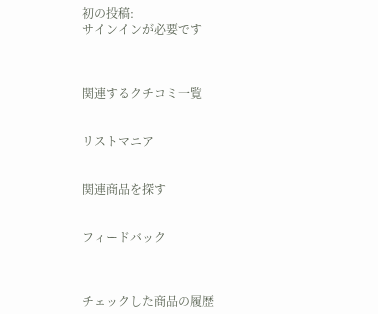初の投稿:
サインインが必要です



関連するクチコミ一覧


リストマニア


関連商品を探す


フィードバック



チェックした商品の履歴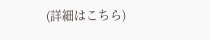(詳細はこちら)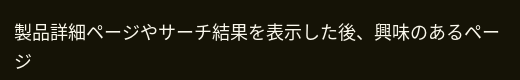製品詳細ページやサーチ結果を表示した後、興味のあるページ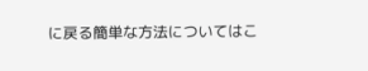に戻る簡単な方法についてはこ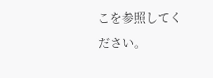こを参照してください。